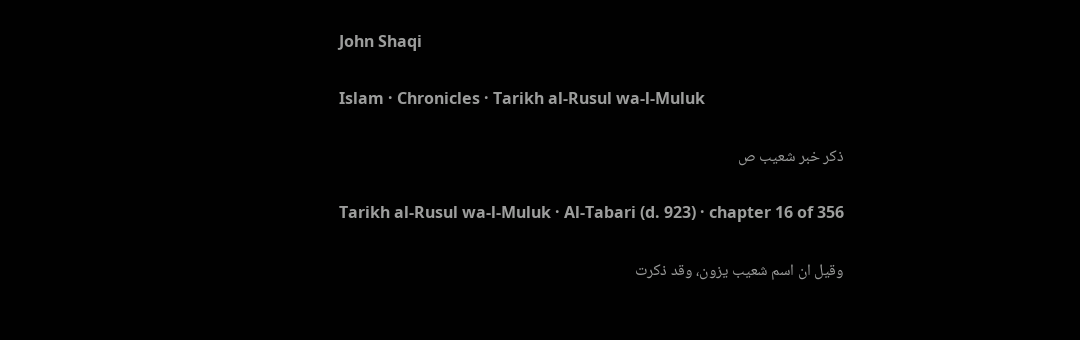John Shaqi

Islam · Chronicles · Tarikh al-Rusul wa-l-Muluk

ذكر خبر شعيب ص

Tarikh al-Rusul wa-l-Muluk · Al-Tabari (d. 923) · chapter 16 of 356

وقيل ان اسم شعيب يزون، وقد ذكرت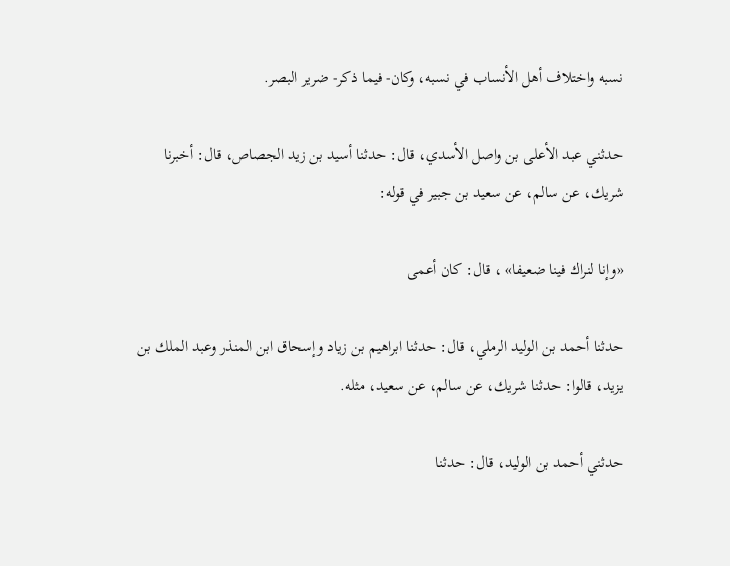نسبه واختلاف أهل الأنساب في نسبه، وكان- فيما ذكر- ضرير البصر.

حدثني عبد الأعلى بن واصل الأسدي، قال: حدثنا أسيد بن زيد الجصاص، قال: أخبرنا شريك، عن سالم، عن سعيد بن جبير في قوله:

«وإنا لنراك فينا ضعيفا» ، قال: كان أعمى

حدثنا أحمد بن الوليد الرملي، قال: حدثنا ابراهيم بن زياد وإسحاق ابن المنذر وعبد الملك بن يزيد، قالوا: حدثنا شريك، عن سالم، عن سعيد، مثله.

حدثني أحمد بن الوليد، قال: حدثنا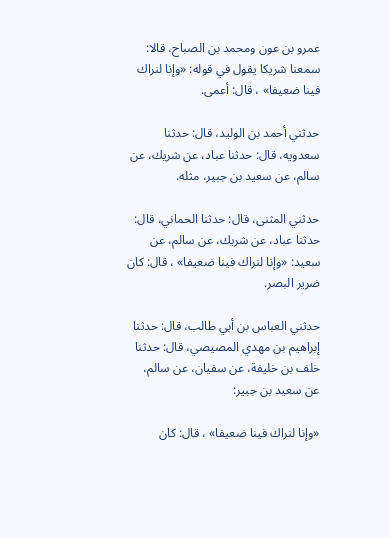عمرو بن عون ومحمد بن الصباح، قالا: سمعنا شريكا يقول في قوله: «وإنا لنراك فينا ضعيفا» ، قال: أعمى.

حدثني أحمد بن الوليد، قال: حدثنا سعدويه، قال: حدثنا عباد، عن شريك، عن سالم، عن سعيد بن جبير، مثله.

حدثني المثنى، قال: حدثنا الحماني، قال: حدثنا عباد، عن شريك، عن سالم، عن سعيد: «وإنا لنراك فينا ضعيفا» ، قال: كان ضرير البصر.

حدثني العباس بن أبي طالب، قال: حدثنا إبراهيم بن مهدي المصيصي، قال: حدثنا خلف بن خليفة، عن سفيان، عن سالم، عن سعيد بن جبير:

«وإنا لنراك فينا ضعيفا» ، قال: كان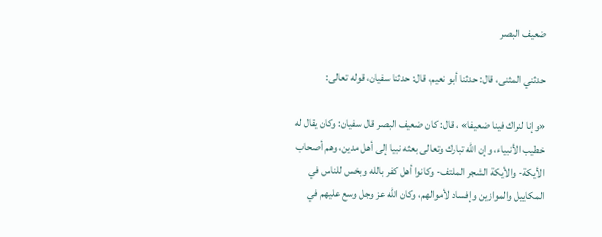ضعيف البصر

حدثني المثنى، قال: حدثنا أبو نعيم، قال: حدثنا سفيان، قوله تعالى:

«وإنا لنراك فينا ضعيفا» ، قال: كان ضعيف البصر قال سفيان: وكان يقال له خطيب الأنبياء، وإن الله تبارك وتعالى بعثه نبيا إلى أهل مدين، وهم أصحاب الأيكة- والأيكة الشجر الملتف- وكانوا أهل كفر بالله وبخس للناس في المكاييل والموازين وإفساد لأموالهم، وكان الله عز وجل وسع عليهم في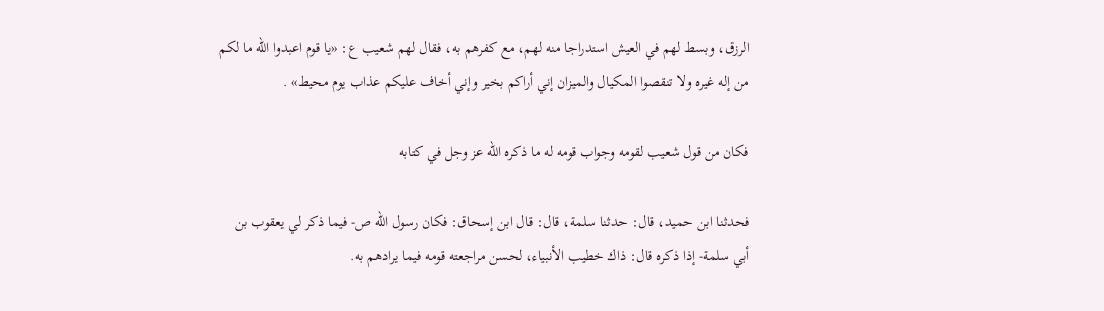الرزق، وبسط لهم في العيش استدراجا منه لهم، مع كفرهم به، فقال لهم شعيب ع: «يا قوم اعبدوا الله ما لكم من إله غيره ولا تنقصوا المكيال والميزان إني أراكم بخير وإني أخاف عليكم عذاب يوم محيط» .

فكان من قول شعيب لقومه وجواب قومه له ما ذكره الله عز وجل في كتابه

فحدثنا ابن حميد، قال: حدثنا سلمة، قال: قال ابن إسحاق: فكان رسول الله ص- فيما ذكر لي يعقوب بن أبي سلمة- إذا ذكره قال: ذاك خطيب الأنبياء، لحسن مراجعته قومه فيما يرادهم به.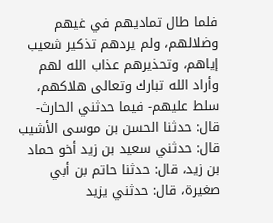فلما طال تماديهم في غيهم وضلالهم، ولم يردهم تذكير شعيب إياهم، وتحذيرهم عذاب الله لهم وأراد الله تبارك وتعالى هلاكهم، سلط عليهم- فيما حدثني الحارث- قال: حدثنا الحسن بن موسى الأشيب قال: حدثني سعيد بن زيد أخو حماد بن زيد، قال: حدثنا حاتم بن أبي صغيرة، قال: حدثني يزيد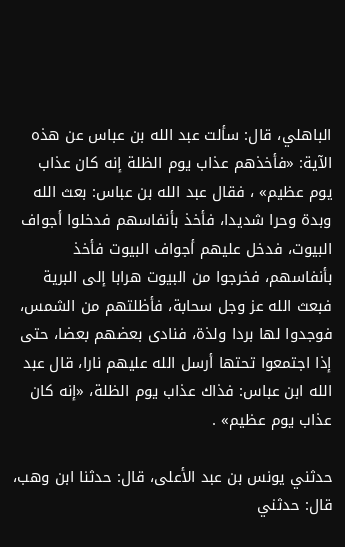الباهلي، قال: سألت عبد الله بن عباس عن هذه الآية: «فأخذهم عذاب يوم الظلة إنه كان عذاب يوم عظيم» ، فقال عبد الله بن عباس: بعث الله وبدة وحرا شديدا، فأخذ بأنفاسهم فدخلوا أجواف البيوت، فدخل عليهم أجواف البيوت فأخذ بأنفاسهم، فخرجوا من البيوت هرابا إلى البرية فبعث الله عز وجل سحابة، فأظلتهم من الشمس، فوجدوا لها بردا ولذة، فنادى بعضهم بعضا، حتى إذا اجتمعوا تحتها أرسل الله عليهم نارا، قال عبد الله ابن عباس: فذاك عذاب يوم الظلة، «إنه كان عذاب يوم عظيم» .

حدثني يونس بن عبد الأعلى، قال: حدثنا ابن وهب، قال: حدثني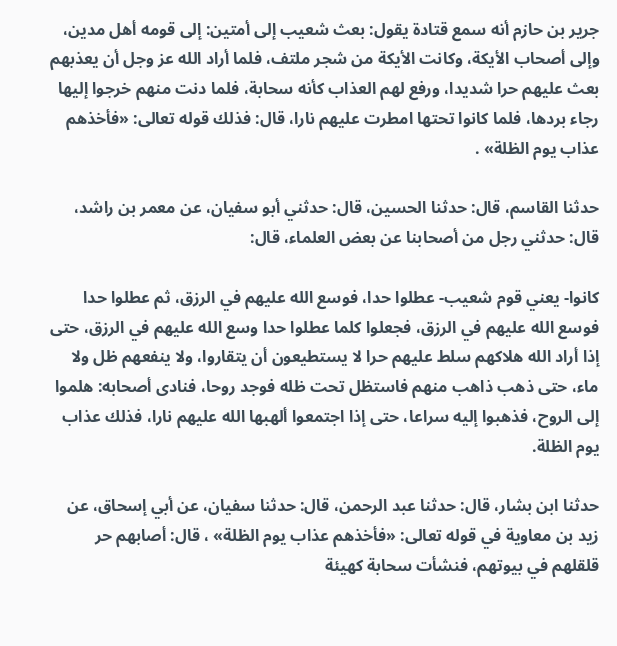جرير بن حازم أنه سمع قتادة يقول: بعث شعيب إلى أمتين: إلى قومه أهل مدين، وإلى أصحاب الأيكة، وكانت الأيكة من شجر ملتف، فلما أراد الله عز وجل أن يعذبهم بعث عليهم حرا شديدا، ورفع لهم العذاب كأنه سحابة، فلما دنت منهم خرجوا إليها رجاء بردها، فلما كانوا تحتها امطرت عليهم نارا، قال: فذلك قوله تعالى: «فأخذهم عذاب يوم الظلة» .

حدثنا القاسم، قال: حدثنا الحسين، قال: حدثني أبو سفيان، عن معمر بن راشد، قال: حدثني رجل من أصحابنا عن بعض العلماء، قال:

كانوا- يعني قوم شعيب- عطلوا حدا، فوسع الله عليهم في الرزق، ثم عطلوا حدا فوسع الله عليهم في الرزق، فجعلوا كلما عطلوا حدا وسع الله عليهم في الرزق، حتى إذا أراد الله هلاكهم سلط عليهم حرا لا يستطيعون أن يتقاروا، ولا ينفعهم ظل ولا ماء، حتى ذهب ذاهب منهم فاستظل تحت ظله فوجد روحا، فنادى أصحابه: هلموا إلى الروح، فذهبوا إليه سراعا، حتى إذا اجتمعوا ألهبها الله عليهم نارا، فذلك عذاب يوم الظلة.

حدثنا ابن بشار، قال: حدثنا عبد الرحمن، قال: حدثنا سفيان، عن أبي إسحاق، عن زيد بن معاوية في قوله تعالى: «فأخذهم عذاب يوم الظلة» ، قال: أصابهم حر قلقلهم في بيوتهم، فنشأت سحابة كهيئة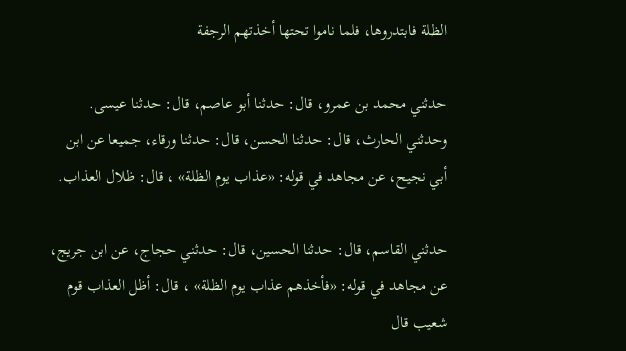الظلة فابتدروها، فلما ناموا تحتها أخذتهم الرجفة

حدثني محمد بن عمرو، قال: حدثنا أبو عاصم، قال: حدثنا عيسى. وحدثني الحارث، قال: حدثنا الحسن، قال: حدثنا ورقاء، جميعا عن ابن أبي نجيح، عن مجاهد في قوله: «عذاب يوم الظلة» ، قال: ظلال العذاب.

حدثني القاسم، قال: حدثنا الحسين، قال: حدثني حجاج، عن ابن جريج، عن مجاهد في قوله: «فأخذهم عذاب يوم الظلة» ، قال: أظل العذاب قوم شعيب قال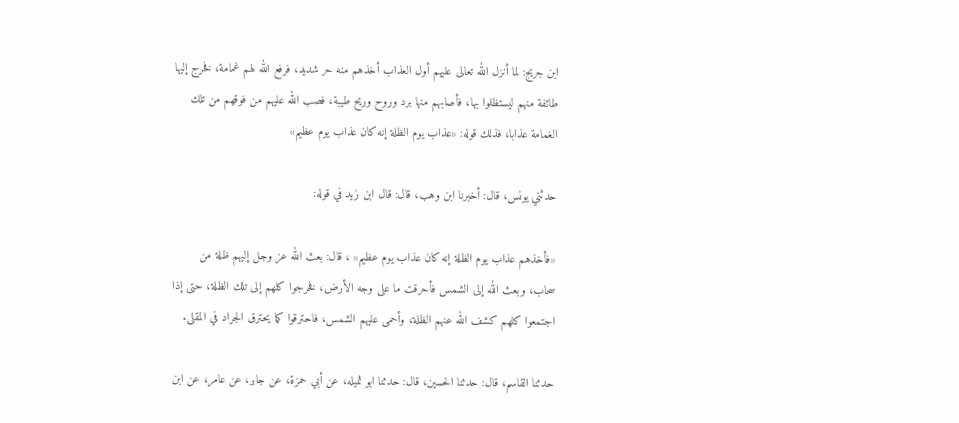ابن جريج: لما أنزل الله تعالى عليهم أول العذاب أخذهم منه حر شديد، فرفع الله لهم غمامة، فخرج إليها طائفة منهم ليستظلوا بها، فأصابهم منها برد وروح وريح طيبة، فصب الله عليهم من فوقهم من تلك الغمامة عذابا، فذلك قوله: «عذاب يوم الظلة إنه كان عذاب يوم عظيم»

حدثني يونس، قال: أخبرنا ابن وهب، قال: قال ابن زيد في قوله:

«فأخذهم عذاب يوم الظلة إنه كان عذاب يوم عظيم» ، قال: بعث الله عز وجل إليهم ظلة من سحاب، وبعث الله إلى الشمس فأحرقت ما على وجه الأرض، فخرجوا كلهم إلى تلك الظلة، حتى إذا اجتمعوا كلهم كشف الله عنهم الظلة، وأحمى عليهم الشمس، فاحترقوا كما يحترق الجراد في المقلى.

حدثنا القاسم، قال: حدثنا الحسين، قال: حدثنا ابو ثميله، عن أبي حمزة، عن جابر، عن عامر، عن ابن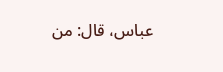عباس، قال: من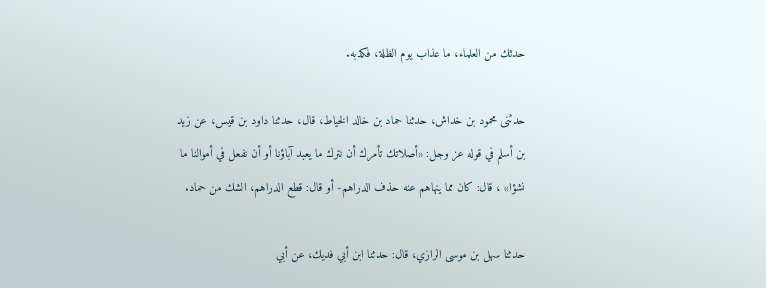حدثك من العلماء، ما عذاب يوم الظلة، فكذبه.

حدثنى محمود بن خداش، حدثنا حماد بن خالد الخياط، قال، حدثنا داود بن قيس، عن زيد بن أسلم في قوله عز وجل: «أصلاتك تأمرك أن نترك ما يعبد آباؤنا أو أن نفعل في أموالنا ما نشؤا» ، قال: كان مما ينهاهم عنه حذف الدراهم- أو قال: قطع الدراهم، الشك من حماد.

حدثنا سهل بن موسى الرازي، قال: حدثنا ابن أبي فديك، عن أبي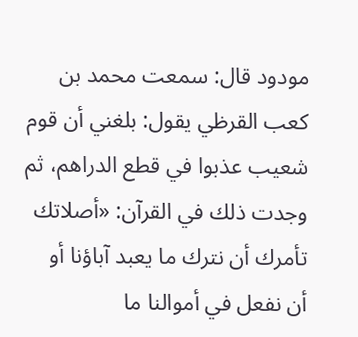مودود قال: سمعت محمد بن كعب القرظي يقول: بلغني أن قوم شعيب عذبوا في قطع الدراهم، ثم وجدت ذلك في القرآن: «أصلاتك تأمرك أن نترك ما يعبد آباؤنا أو أن نفعل في أموالنا ما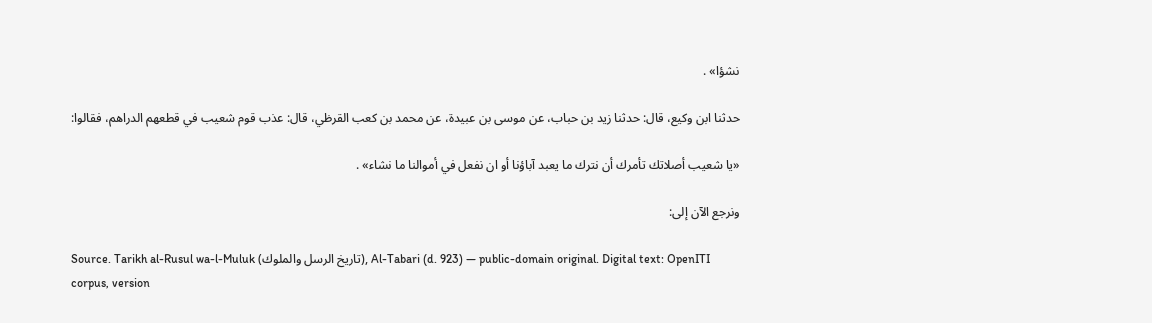نشؤا» .

حدثنا ابن وكيع، قال: حدثنا زيد بن حباب، عن موسى بن عبيدة، عن محمد بن كعب القرظي، قال: عذب قوم شعيب في قطعهم الدراهم، فقالوا:

«يا شعيب أصلاتك تأمرك أن نترك ما يعبد آباؤنا أو ان نفعل في أموالنا ما نشاء» .

ونرجع الآن إلى:

Source. Tarikh al-Rusul wa-l-Muluk (تاريخ الرسل والملوك), Al-Tabari (d. 923) — public-domain original. Digital text: OpenITI corpus, version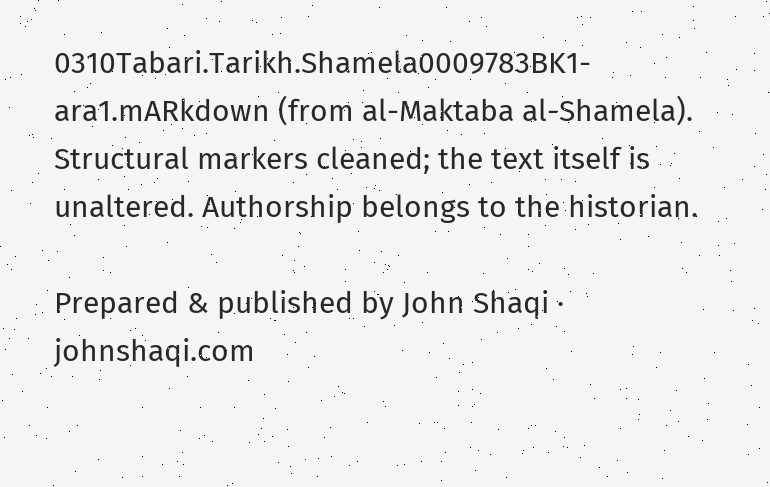0310Tabari.Tarikh.Shamela0009783BK1-ara1.mARkdown (from al-Maktaba al-Shamela). Structural markers cleaned; the text itself is unaltered. Authorship belongs to the historian.

Prepared & published by John Shaqi · johnshaqi.com